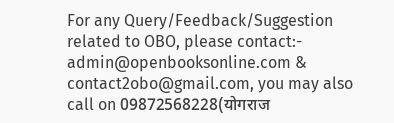For any Query/Feedback/Suggestion related to OBO, please contact:- admin@openbooksonline.com & contact2obo@gmail.com, you may also call on 09872568228(योगराज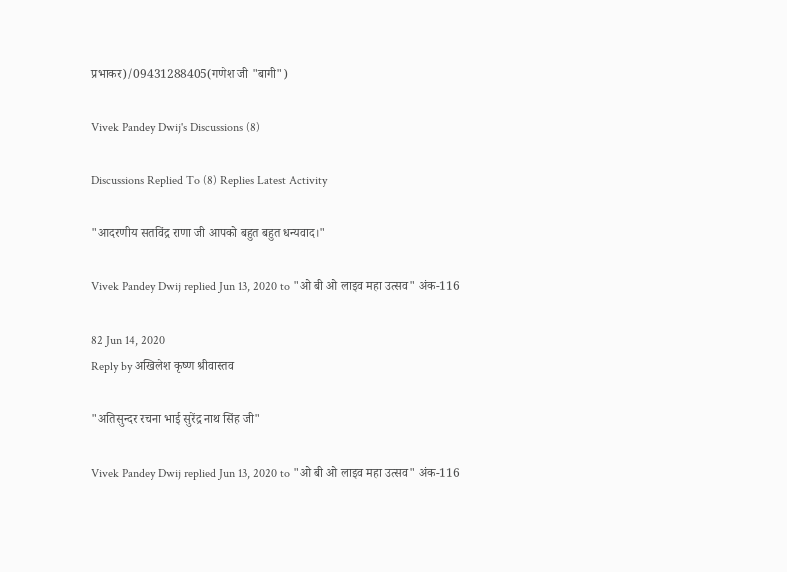प्रभाकर)/09431288405(गणेश जी "बागी")

Vivek Pandey Dwij's Discussions (8)

Discussions Replied To (8) Replies Latest Activity

"आदरणीय सतविंद्र राणा जी आपको बहुत बहुत धन्यवाद।"

Vivek Pandey Dwij replied Jun 13, 2020 to "ओ बी ओ लाइव महा उत्सव" अंक-116

82 Jun 14, 2020
Reply by अखिलेश कृष्ण श्रीवास्तव

"अतिसुन्दर रचना भाई सुरेंद्र नाथ सिंह जी"

Vivek Pandey Dwij replied Jun 13, 2020 to "ओ बी ओ लाइव महा उत्सव" अंक-116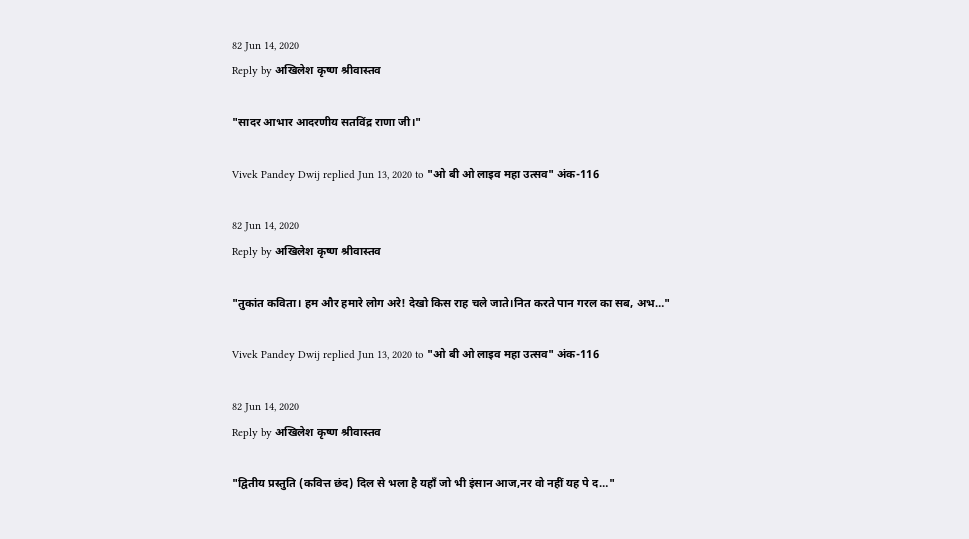82 Jun 14, 2020
Reply by अखिलेश कृष्ण श्रीवास्तव

"सादर आभार आदरणीय सतविंद्र राणा जी।"

Vivek Pandey Dwij replied Jun 13, 2020 to "ओ बी ओ लाइव महा उत्सव" अंक-116

82 Jun 14, 2020
Reply by अखिलेश कृष्ण श्रीवास्तव

"तुकांत कविता। हम और हमारे लोग अरे! देखो किस राह चले जाते।नित करते पान गरल का सब, अभ…"

Vivek Pandey Dwij replied Jun 13, 2020 to "ओ बी ओ लाइव महा उत्सव" अंक-116

82 Jun 14, 2020
Reply by अखिलेश कृष्ण श्रीवास्तव

"द्वितीय प्रस्तुति (कवित्त छंद) दिल से भला है यहाँ जो भी इंसान आज,नर वो नहीं यह पे द…"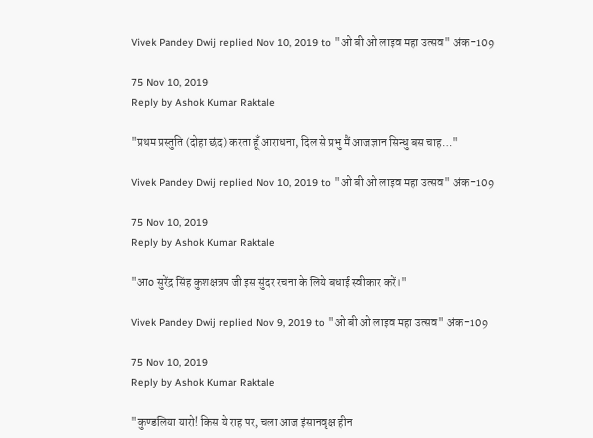Vivek Pandey Dwij replied Nov 10, 2019 to "ओ बी ओ लाइव महा उत्सव" अंक-109

75 Nov 10, 2019
Reply by Ashok Kumar Raktale

"प्रथम प्रस्तुति (दोहा छंद) करता हूँ आराधना, दिल से प्रभु मैं आजज्ञान सिन्धु बस चाह…"

Vivek Pandey Dwij replied Nov 10, 2019 to "ओ बी ओ लाइव महा उत्सव" अंक-109

75 Nov 10, 2019
Reply by Ashok Kumar Raktale

"आo सुरेंद्र सिंह कुशक्षत्रप जी इस सुंदर रचना के लिये बधाई स्वीकार करें।"

Vivek Pandey Dwij replied Nov 9, 2019 to "ओ बी ओ लाइव महा उत्सव" अंक-109

75 Nov 10, 2019
Reply by Ashok Kumar Raktale

"कुण्डलिया यारो! किस ये राह पर, चला आज इंसानवृक्ष हीन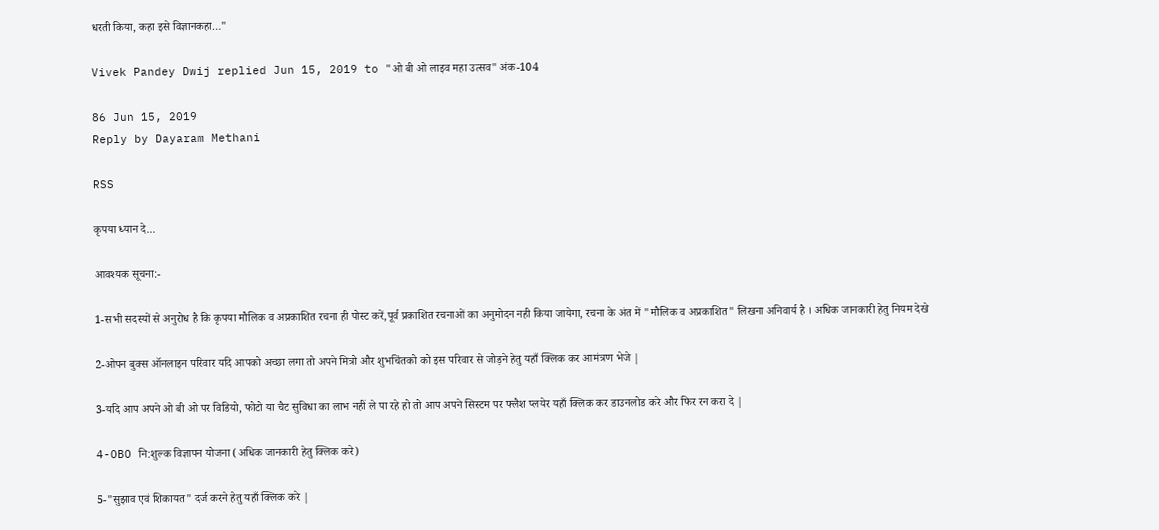धरती किया, कहा इसे विज्ञानकहा…"

Vivek Pandey Dwij replied Jun 15, 2019 to "ओ बी ओ लाइव महा उत्सव" अंक-104

86 Jun 15, 2019
Reply by Dayaram Methani

RSS

कृपया ध्यान दे...

आवश्यक सूचना:-

1-सभी सदस्यों से अनुरोध है कि कृपया मौलिक व अप्रकाशित रचना ही पोस्ट करें,पूर्व प्रकाशित रचनाओं का अनुमोदन नही किया जायेगा, रचना के अंत में "मौलिक व अप्रकाशित" लिखना अनिवार्य है । अधिक जानकारी हेतु नियम देखे

2-ओपन बुक्स ऑनलाइन परिवार यदि आपको अच्छा लगा तो अपने मित्रो और शुभचिंतको को इस परिवार से जोड़ने हेतु यहाँ क्लिक कर आमंत्रण भेजे |

3-यदि आप अपने ओ बी ओ पर विडियो, फोटो या चैट सुविधा का लाभ नहीं ले पा रहे हो तो आप अपने सिस्टम पर फ्लैश प्लयेर यहाँ क्लिक कर डाउनलोड करे और फिर रन करा दे |

4-OBO नि:शुल्क विज्ञापन योजना (अधिक जानकारी हेतु क्लिक करे)

5-"सुझाव एवं शिकायत" दर्ज करने हेतु यहाँ क्लिक करे |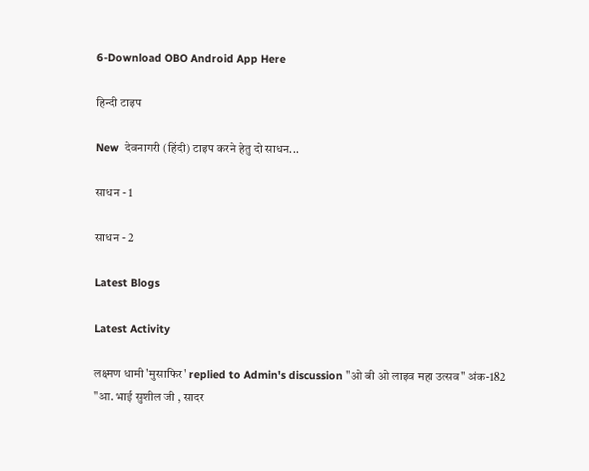6-Download OBO Android App Here

हिन्दी टाइप

New  देवनागरी (हिंदी) टाइप करने हेतु दो साधन...

साधन - 1

साधन - 2

Latest Blogs

Latest Activity

लक्ष्मण धामी 'मुसाफिर' replied to Admin's discussion "ओ बी ओ लाइव महा उत्सव" अंक-182
"आ. भाई सुशील जी , सादर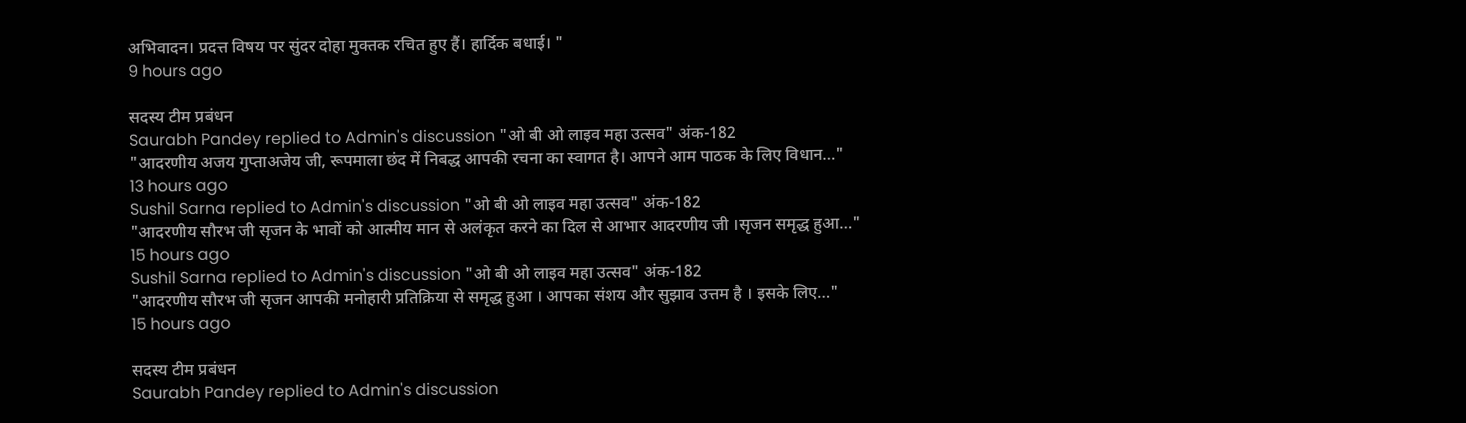अभिवादन। प्रदत्त विषय पर सुंदर दोहा मुक्तक रचित हुए हैं। हार्दिक बधाई। "
9 hours ago

सदस्य टीम प्रबंधन
Saurabh Pandey replied to Admin's discussion "ओ बी ओ लाइव महा उत्सव" अंक-182
"आदरणीय अजय गुप्ताअजेय जी, रूपमाला छंद में निबद्ध आपकी रचना का स्वागत है। आपने आम पाठक के लिए विधान…"
13 hours ago
Sushil Sarna replied to Admin's discussion "ओ बी ओ लाइव महा उत्सव" अंक-182
"आदरणीय सौरभ जी सृजन के भावों को आत्मीय मान से अलंकृत करने का दिल से आभार आदरणीय जी ।सृजन समृद्ध हुआ…"
15 hours ago
Sushil Sarna replied to Admin's discussion "ओ बी ओ लाइव महा उत्सव" अंक-182
"आदरणीय सौरभ जी सृजन आपकी मनोहारी प्रतिक्रिया से समृद्ध हुआ । आपका संशय और सुझाव उत्तम है । इसके लिए…"
15 hours ago

सदस्य टीम प्रबंधन
Saurabh Pandey replied to Admin's discussion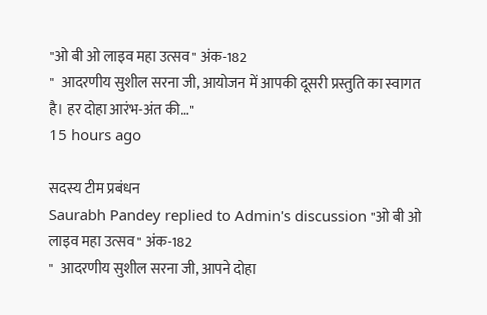"ओ बी ओ लाइव महा उत्सव" अंक-182
"  आदरणीय सुशील सरना जी, आयोजन में आपकी दूसरी प्रस्तुति का स्वागत है। हर दोहा आरंभ-अंत की…"
15 hours ago

सदस्य टीम प्रबंधन
Saurabh Pandey replied to Admin's discussion "ओ बी ओ लाइव महा उत्सव" अंक-182
"  आदरणीय सुशील सरना जी, आपने दोहा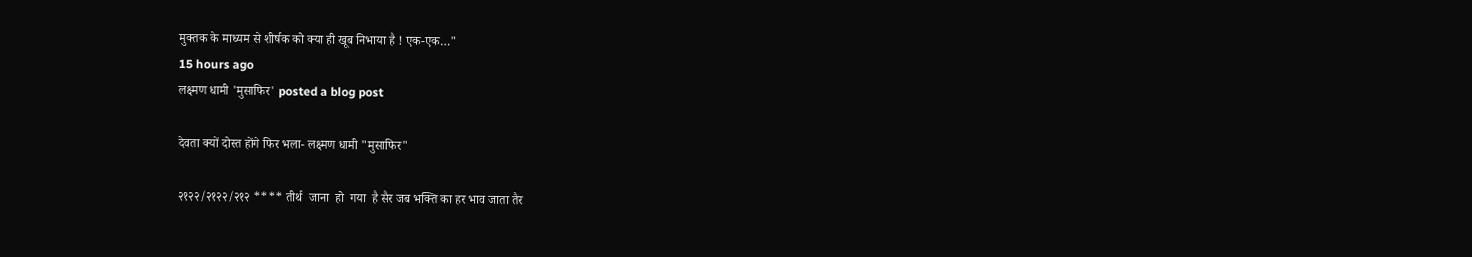मुक्तक के माध्यम से शीर्षक को क्या ही खूब निभाया है ! एक-एक…"
15 hours ago
लक्ष्मण धामी 'मुसाफिर' posted a blog post

देवता क्यों दोस्त होंगे फिर भला- लक्ष्मण धामी "मुसाफिर"

२१२२/२१२२/२१२ **** तीर्थ  जाना  हो  गया  है सैर जब भक्ति का हर भाव जाता तैर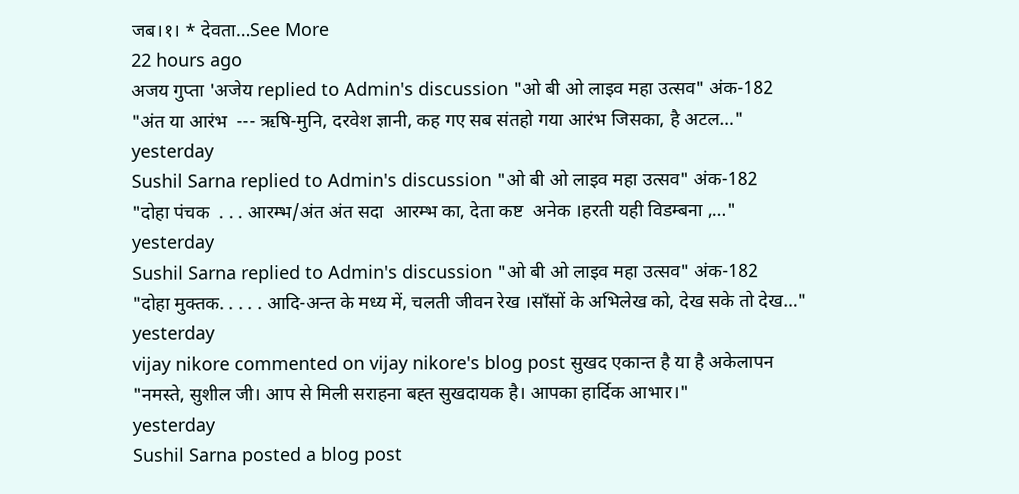जब।१। * देवता…See More
22 hours ago
अजय गुप्ता 'अजेय replied to Admin's discussion "ओ बी ओ लाइव महा उत्सव" अंक-182
"अंत या आरंभ  --- ऋषि-मुनि, दरवेश ज्ञानी, कह गए सब संतहो गया आरंभ जिसका, है अटल…"
yesterday
Sushil Sarna replied to Admin's discussion "ओ बी ओ लाइव महा उत्सव" अंक-182
"दोहा पंचक  . . . आरम्भ/अंत अंत सदा  आरम्भ का, देता कष्ट  अनेक ।हरती यही विडम्बना ,…"
yesterday
Sushil Sarna replied to Admin's discussion "ओ बी ओ लाइव महा उत्सव" अंक-182
"दोहा मुक्तक. . . . . आदि-अन्त के मध्य में, चलती जीवन रेख ।साँसों के अभिलेख को, देख सके तो देख…"
yesterday
vijay nikore commented on vijay nikore's blog post सुखद एकान्त है या है अकेलापन
"नमस्ते, सुशील जी। आप से मिली सराहना बह्त सुखदायक है। आपका हार्दिक आभार।"
yesterday
Sushil Sarna posted a blog post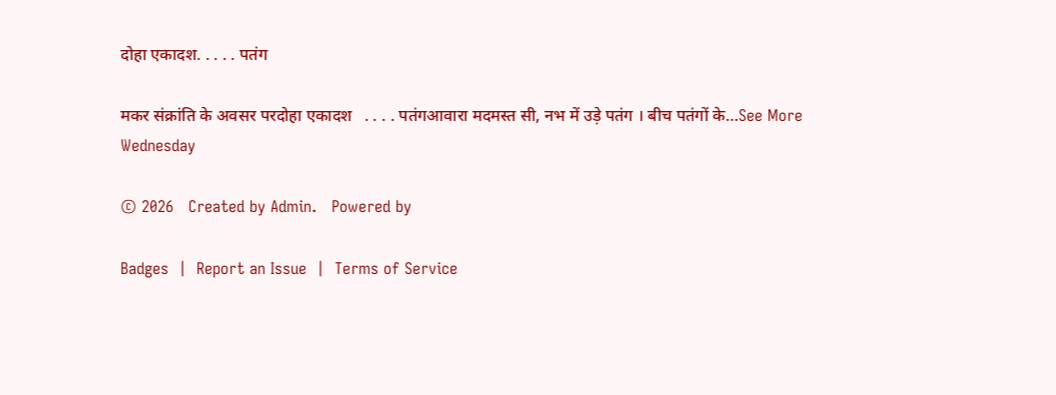दोहा एकादश. . . . . पतंग

मकर संक्रांति के अवसर परदोहा एकादश   . . . . पतंगआवारा मदमस्त सी, नभ में उड़े पतंग । बीच पतंगों के…See More
Wednesday

© 2026   Created by Admin.   Powered by

Badges  |  Report an Issue  |  Terms of Service